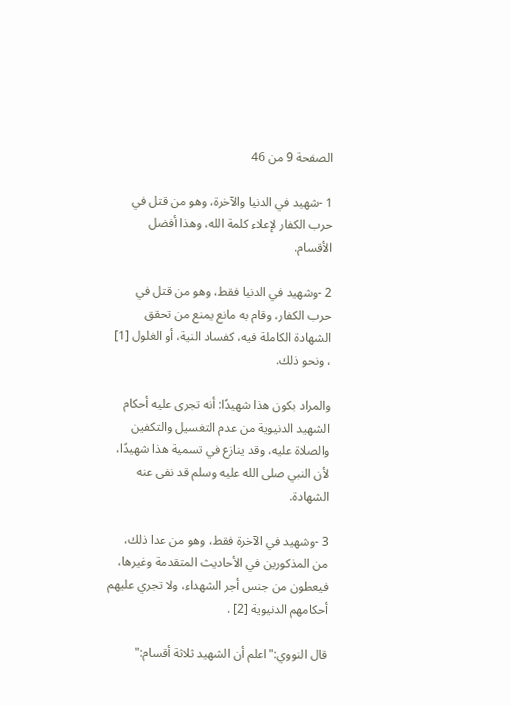الصفحة 9 من 46

1 -شهيد في الدنيا والآخرة، وهو من قتل في حرب الكفار لإعلاء كلمة الله، وهذا أفضل الأقسام.

2 -وشهيد في الدنيا فقط، وهو من قتل في حرب الكفار، وقام به مانع يمنع من تحقق الشهادة الكاملة فيه، كفساد النية، أو الغلول [1] ، ونحو ذلك.

والمراد بكون هذا شهيدًا: أنه تجرى عليه أحكام الشهيد الدنيوية من عدم التغسيل والتكفين والصلاة عليه، وقد ينازع في تسمية هذا شهيدًا، لأن النبي صلى الله عليه وسلم قد نفى عنه الشهادة.

3 -وشهيد في الآخرة فقط، وهو من عدا ذلك، من المذكورين في الأحاديث المتقدمة وغيرها، فيعطون من جنس أجر الشهداء، ولا تجري عليهم أحكامهم الدنيوية [2] .

قال النووي:"اعلم أن الشهيد ثلاثة أقسام:"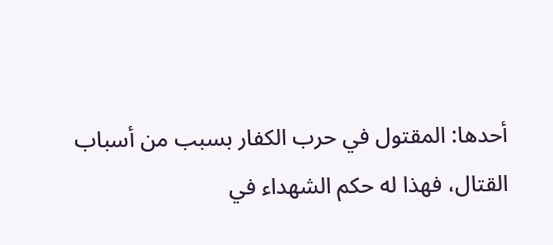أحدها: المقتول في حرب الكفار بسبب من أسباب القتال، فهذا له حكم الشهداء في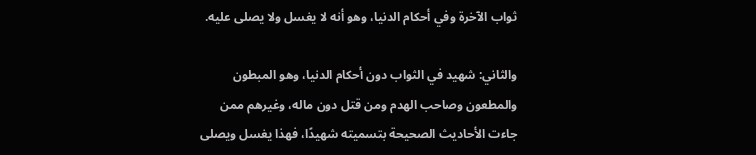ثواب الآخرة وفي أحكام الدنيا، وهو أنه لا يغسل ولا يصلى عليه.

والثاني: شهيد في الثواب دون أحكام الدنيا، وهو المبطون والمطعون وصاحب الهدم ومن قتل دون ماله، وغيرهم ممن جاءت الأحاديث الصحيحة بتسميته شهيدًا، فهذا يغسل ويصلى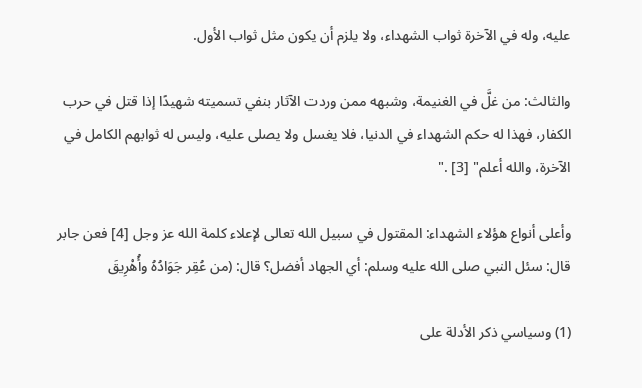عليه، وله في الآخرة ثواب الشهداء، ولا يلزم أن يكون مثل ثواب الأول.

والثالث: من غلَّ في الغنيمة، وشبهه ممن وردت الآثار بنفي تسميته شهيدًا إذا قتل في حرب الكفار، فهذا له حكم الشهداء في الدنيا، فلا يغسل ولا يصلى عليه، وليس له ثوابهم الكامل في الآخرة، والله أعلم" [3] ."

وأعلى أنواع هؤلاء الشهداء: المقتول في سبيل الله تعالى لإعلاء كلمة الله عز وجل [4] فعن جابر قال: سئل النبي صلى الله عليه وسلم: أي الجهاد أفضل؟ قال: (من عُقِر جَوَادُهُ وأُهْرِيقَ

(1) وسياسي ذكر الأدلة على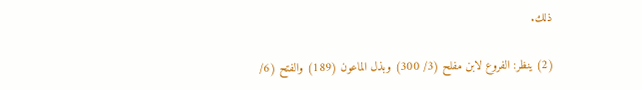ذلك.

(2) ينظر: الفروع لابن مفلح (3/ 300) وبذل الماعون (189) والفتح (6/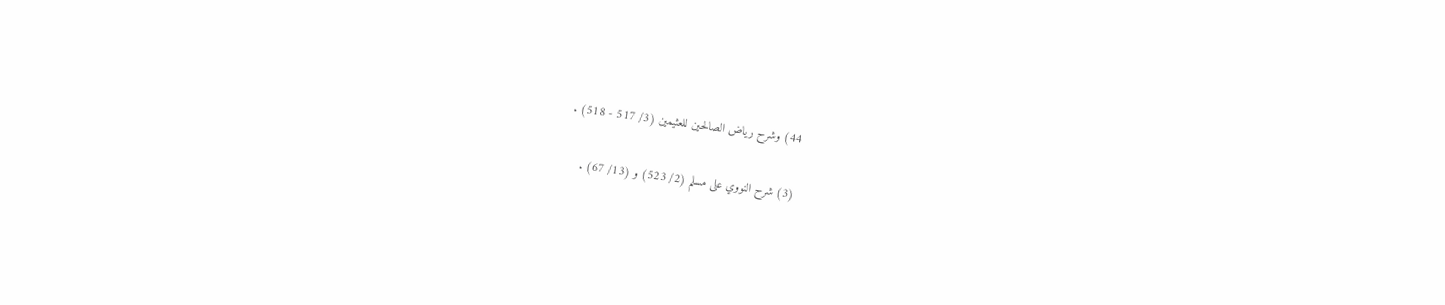44) وشرح رياض الصالحين للعثيمين (3/ 517 - 518) .

(3) شرح النووي على مسلم (2/ 523) و (13/ 67) .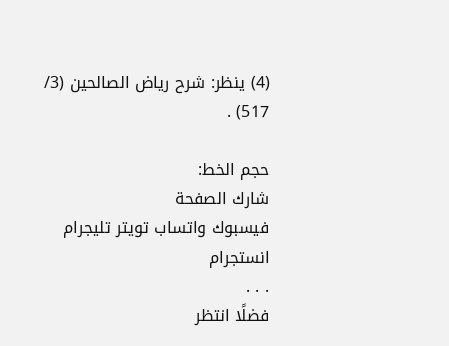(4) ينظر: شرح رياض الصالحين (3/ 517) .

حجم الخط:
شارك الصفحة
فيسبوك واتساب تويتر تليجرام انستجرام
. . .
فضلًا انتظر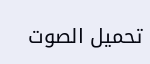تحميل الصوت